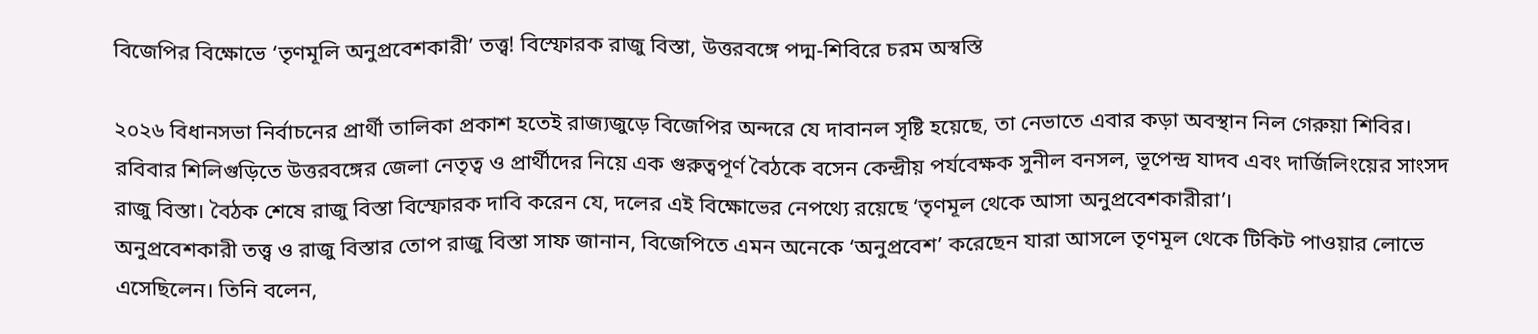বিজেপির বিক্ষোভে ‘তৃণমূলি অনুপ্রবেশকারী’ তত্ত্ব! বিস্ফোরক রাজু বিস্তা, উত্তরবঙ্গে পদ্ম-শিবিরে চরম অস্বস্তি

২০২৬ বিধানসভা নির্বাচনের প্রার্থী তালিকা প্রকাশ হতেই রাজ্যজুড়ে বিজেপির অন্দরে যে দাবানল সৃষ্টি হয়েছে, তা নেভাতে এবার কড়া অবস্থান নিল গেরুয়া শিবির। রবিবার শিলিগুড়িতে উত্তরবঙ্গের জেলা নেতৃত্ব ও প্রার্থীদের নিয়ে এক গুরুত্বপূর্ণ বৈঠকে বসেন কেন্দ্রীয় পর্যবেক্ষক সুনীল বনসল, ভূপেন্দ্র যাদব এবং দার্জিলিংয়ের সাংসদ রাজু বিস্তা। বৈঠক শেষে রাজু বিস্তা বিস্ফোরক দাবি করেন যে, দলের এই বিক্ষোভের নেপথ্যে রয়েছে ‘তৃণমূল থেকে আসা অনুপ্রবেশকারীরা’।
অনুপ্রবেশকারী তত্ত্ব ও রাজু বিস্তার তোপ রাজু বিস্তা সাফ জানান, বিজেপিতে এমন অনেকে ‘অনুপ্রবেশ’ করেছেন যারা আসলে তৃণমূল থেকে টিকিট পাওয়ার লোভে এসেছিলেন। তিনি বলেন,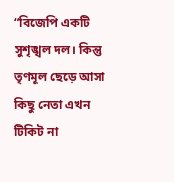“বিজেপি একটি সুশৃঙ্খল দল। কিন্তু তৃণমূল ছেড়ে আসা কিছু নেতা এখন টিকিট না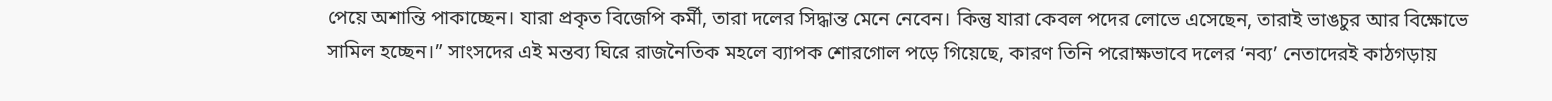পেয়ে অশান্তি পাকাচ্ছেন। যারা প্রকৃত বিজেপি কর্মী, তারা দলের সিদ্ধান্ত মেনে নেবেন। কিন্তু যারা কেবল পদের লোভে এসেছেন, তারাই ভাঙচুর আর বিক্ষোভে সামিল হচ্ছেন।” সাংসদের এই মন্তব্য ঘিরে রাজনৈতিক মহলে ব্যাপক শোরগোল পড়ে গিয়েছে, কারণ তিনি পরোক্ষভাবে দলের ‘নব্য’ নেতাদেরই কাঠগড়ায়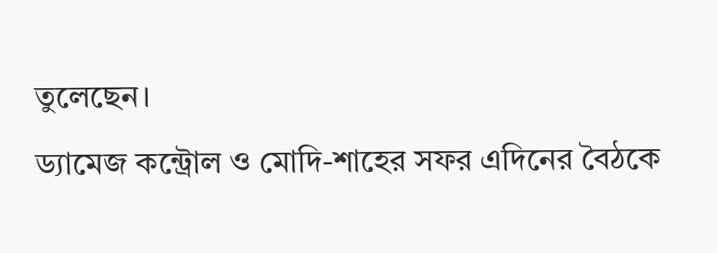তুলেছেন।
ড্যামেজ কন্ট্রোল ও মোদি-শাহের সফর এদিনের বৈঠকে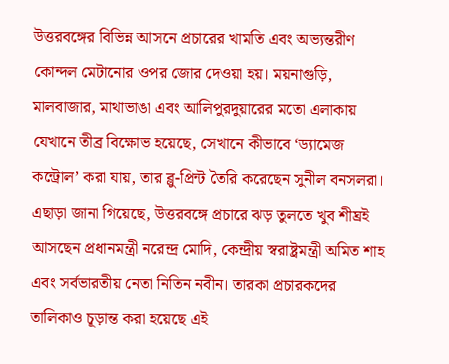উত্তরবঙ্গের বিভিন্ন আসনে প্রচারের খামতি এবং অভ্যন্তরীণ কোন্দল মেটানোর ওপর জোর দেওয়া হয়। ময়নাগুড়ি, মালবাজার, মাথাভাঙা এবং আলিপুরদুয়ারের মতো এলাকায় যেখানে তীব্র বিক্ষোভ হয়েছে, সেখানে কীভাবে ‘ড্যামেজ কন্ট্রোল’ করা যায়, তার ব্লু-প্রিন্ট তৈরি করেছেন সুনীল বনসলরা। এছাড়া জানা গিয়েছে, উত্তরবঙ্গে প্রচারে ঝড় তুলতে খুব শীঘ্রই আসছেন প্রধানমন্ত্রী নরেন্দ্র মোদি, কেন্দ্রীয় স্বরাষ্ট্রমন্ত্রী অমিত শাহ এবং সর্বভারতীয় নেতা নিতিন নবীন। তারকা প্রচারকদের তালিকাও চূড়ান্ত করা হয়েছে এই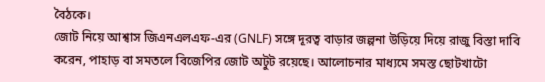বৈঠকে।
জোট নিয়ে আশ্বাস জিএনএলএফ-এর (GNLF) সঙ্গে দূরত্ব বাড়ার জল্পনা উড়িয়ে দিয়ে রাজু বিস্তা দাবি করেন, পাহাড় বা সমতলে বিজেপির জোট অটুট রয়েছে। আলোচনার মাধ্যমে সমস্ত ছোটখাটো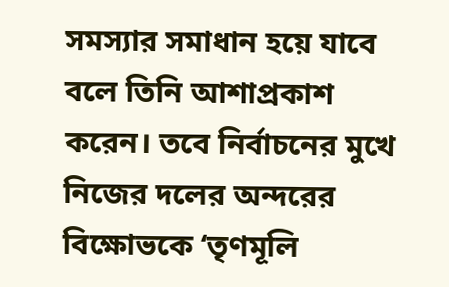সমস্যার সমাধান হয়ে যাবে বলে তিনি আশাপ্রকাশ করেন। তবে নির্বাচনের মুখে নিজের দলের অন্দরের বিক্ষোভকে ‘তৃণমূলি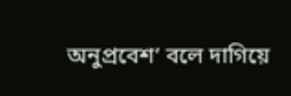অনুপ্রবেশ’ বলে দাগিয়ে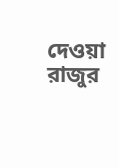দেওয়া রাজুর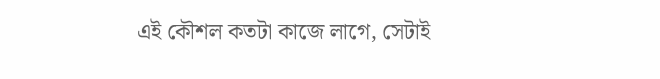এই কৌশল কতটা কাজে লাগে, সেটাই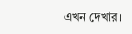এখন দেখার।